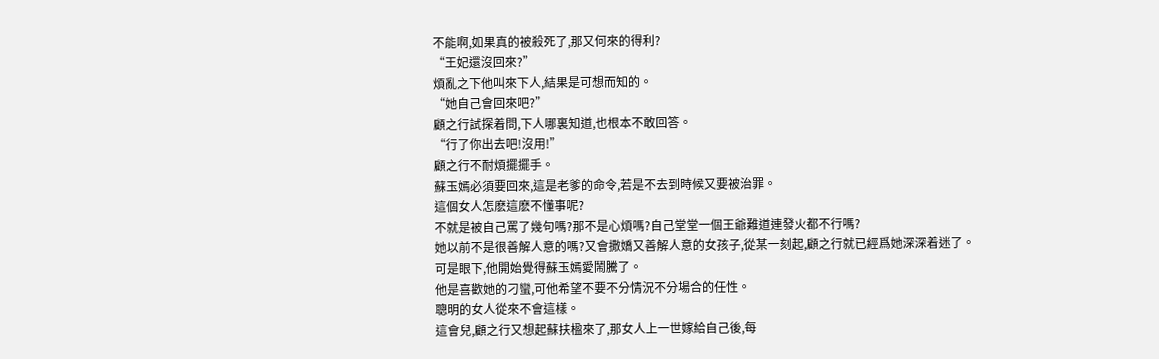不能啊,如果真的被殺死了,那又何來的得利?
“王妃還沒回來?”
煩亂之下他叫來下人,結果是可想而知的。
“她自己會回來吧?”
顧之行試探着問,下人哪裏知道,也根本不敢回答。
“行了你出去吧!沒用!”
顧之行不耐煩擺擺手。
蘇玉嫣必須要回來,這是老爹的命令,若是不去到時候又要被治罪。
這個女人怎麽這麽不懂事呢?
不就是被自己罵了幾句嗎?那不是心煩嗎?自己堂堂一個王爺難道連發火都不行嗎?
她以前不是很善解人意的嗎?又會撒嬌又善解人意的女孩子,從某一刻起,顧之行就已經爲她深深着迷了。
可是眼下,他開始覺得蘇玉嫣愛鬧騰了。
他是喜歡她的刁蠻,可他希望不要不分情況不分場合的任性。
聰明的女人從來不會這樣。
這會兒,顧之行又想起蘇扶楹來了,那女人上一世嫁給自己後,每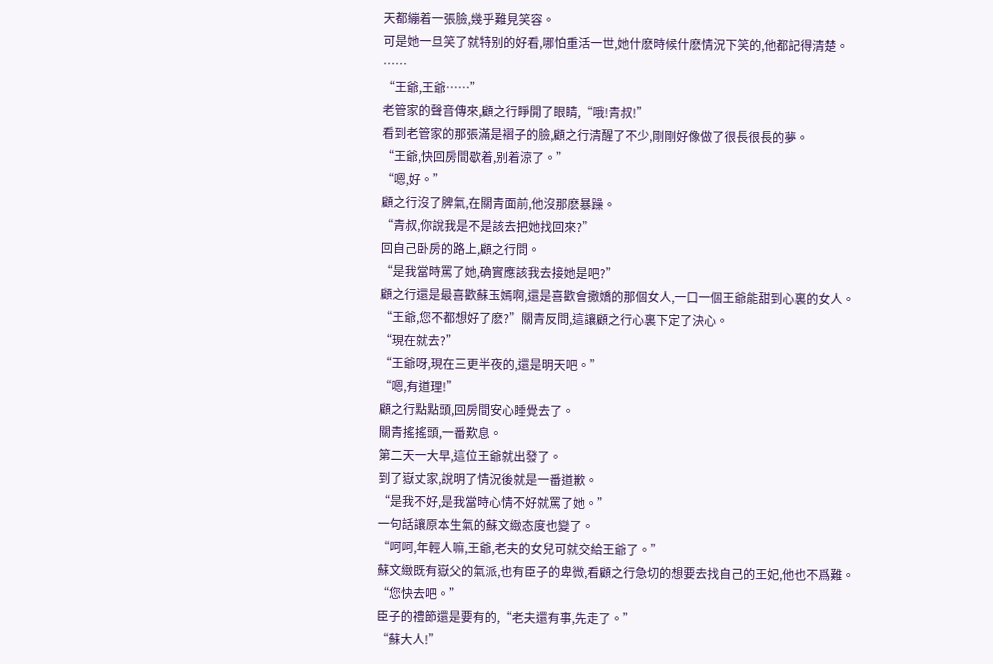天都繃着一張臉,幾乎難見笑容。
可是她一旦笑了就特别的好看,哪怕重活一世,她什麽時候什麽情況下笑的,他都記得清楚。
……
“王爺,王爺……”
老管家的聲音傳來,顧之行睜開了眼睛,“哦!青叔!”
看到老管家的那張滿是褶子的臉,顧之行清醒了不少,剛剛好像做了很長很長的夢。
“王爺,快回房間歇着,别着涼了。”
“嗯,好。”
顧之行沒了脾氣,在關青面前,他沒那麽暴躁。
“青叔,你說我是不是該去把她找回來?”
回自己卧房的路上,顧之行問。
“是我當時罵了她,确實應該我去接她是吧?”
顧之行還是最喜歡蘇玉嫣啊,還是喜歡會撒嬌的那個女人,一口一個王爺能甜到心裏的女人。
“王爺,您不都想好了麽?”關青反問,這讓顧之行心裏下定了決心。
“現在就去?”
“王爺呀,現在三更半夜的,還是明天吧。”
“嗯,有道理!”
顧之行點點頭,回房間安心睡覺去了。
關青搖搖頭,一番歎息。
第二天一大早,這位王爺就出發了。
到了嶽丈家,說明了情況後就是一番道歉。
“是我不好,是我當時心情不好就罵了她。”
一句話讓原本生氣的蘇文緻态度也變了。
“呵呵,年輕人嘛,王爺,老夫的女兒可就交給王爺了。”
蘇文緻既有嶽父的氣派,也有臣子的卑微,看顧之行急切的想要去找自己的王妃,他也不爲難。
“您快去吧。”
臣子的禮節還是要有的,“老夫還有事,先走了。”
“蘇大人!”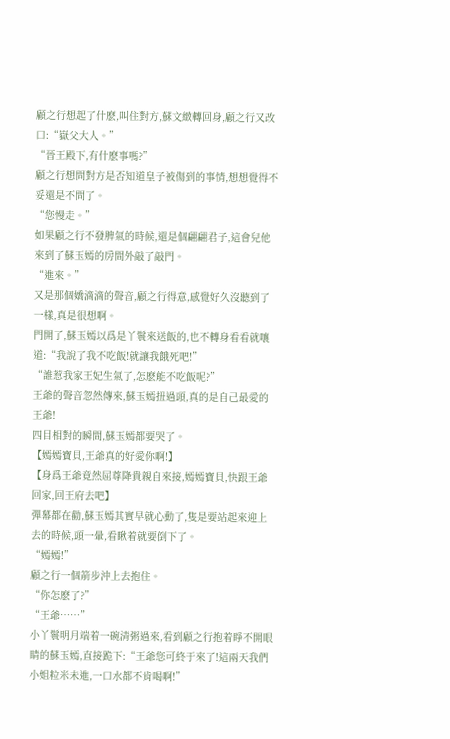顧之行想起了什麽,叫住對方,蘇文緻轉回身,顧之行又改口:“嶽父大人。”
“晉王殿下,有什麽事嗎?”
顧之行想問對方是否知道皇子被傷到的事情,想想覺得不妥還是不問了。
“您慢走。”
如果顧之行不發脾氣的時候,還是個翩翩君子,這會兒他來到了蘇玉嫣的房間外敲了敲門。
“進來。”
又是那個嬌滴滴的聲音,顧之行得意,感覺好久沒聽到了一樣,真是很想啊。
門開了,蘇玉嫣以爲是丫鬟來送飯的,也不轉身看看就嚷道:“我說了我不吃飯!就讓我餓死吧!”
“誰惹我家王妃生氣了,怎麽能不吃飯呢?”
王爺的聲音忽然傳來,蘇玉嫣扭過頭,真的是自己最愛的王爺!
四目相對的瞬間,蘇玉嫣都要哭了。
【嫣嫣寶貝,王爺真的好愛你啊!】
【身爲王爺竟然屈尊降貴親自來接,嫣嫣寶貝,快跟王爺回家,回王府去吧】
彈幕都在勸,蘇玉嫣其實早就心動了,隻是要站起來迎上去的時候,頭一暈,看瞅着就要倒下了。
“嫣嫣!”
顧之行一個箭步沖上去抱住。
“你怎麽了?”
“王爺……”
小丫鬟明月端着一碗清粥過來,看到顧之行抱着睜不開眼睛的蘇玉嫣,直接跪下:“王爺您可終于來了!這兩天我們小姐粒米未進,一口水都不肯喝啊!”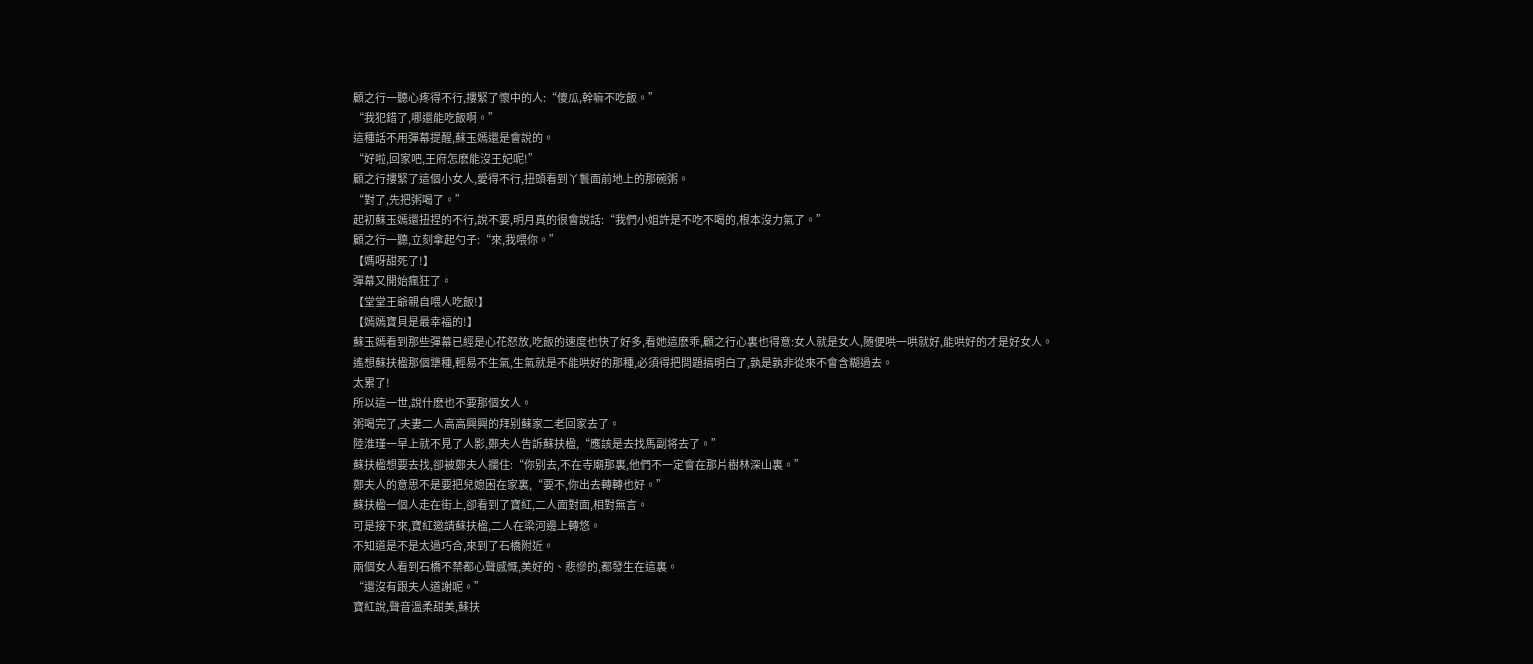顧之行一聽心疼得不行,摟緊了懷中的人:“傻瓜,幹嘛不吃飯。”
“我犯錯了,哪還能吃飯啊。”
這種話不用彈幕提醒,蘇玉嫣還是會說的。
“好啦,回家吧,王府怎麽能沒王妃呢!”
顧之行摟緊了這個小女人,愛得不行,扭頭看到丫鬟面前地上的那碗粥。
“對了,先把粥喝了。”
起初蘇玉嫣還扭捏的不行,說不要,明月真的很會說話:“我們小姐許是不吃不喝的,根本沒力氣了。”
顧之行一聽,立刻拿起勺子:“來,我喂你。”
【媽呀甜死了!】
彈幕又開始瘋狂了。
【堂堂王爺親自喂人吃飯!】
【嫣嫣寶貝是最幸福的!】
蘇玉嫣看到那些彈幕已經是心花怒放,吃飯的速度也快了好多,看她這麽乖,顧之行心裏也得意:女人就是女人,随便哄一哄就好,能哄好的才是好女人。
遙想蘇扶楹那個犟種,輕易不生氣,生氣就是不能哄好的那種,必須得把問題搞明白了,孰是孰非從來不會含糊過去。
太累了!
所以這一世,說什麽也不要那個女人。
粥喝完了,夫妻二人高高興興的拜别蘇家二老回家去了。
陸淮瑾一早上就不見了人影,鄭夫人告訴蘇扶楹,“應該是去找馬副将去了。”
蘇扶楹想要去找,卻被鄭夫人攔住:“你别去,不在寺廟那裏,他們不一定會在那片樹林深山裏。”
鄭夫人的意思不是要把兒媳困在家裏,“要不,你出去轉轉也好。”
蘇扶楹一個人走在街上,卻看到了寶紅,二人面對面,相對無言。
可是接下來,寶紅邀請蘇扶楹,二人在梁河邊上轉悠。
不知道是不是太過巧合,來到了石橋附近。
兩個女人看到石橋不禁都心聲感慨,美好的、悲慘的,都發生在這裏。
“還沒有跟夫人道謝呢。”
寶紅說,聲音溫柔甜美,蘇扶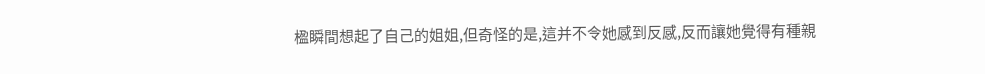楹瞬間想起了自己的姐姐,但奇怪的是,這并不令她感到反感,反而讓她覺得有種親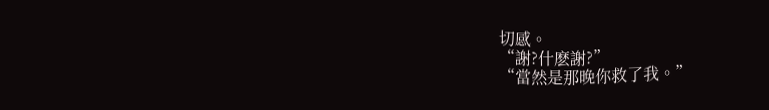切感。
“謝?什麽謝?”
“當然是那晚你救了我。”